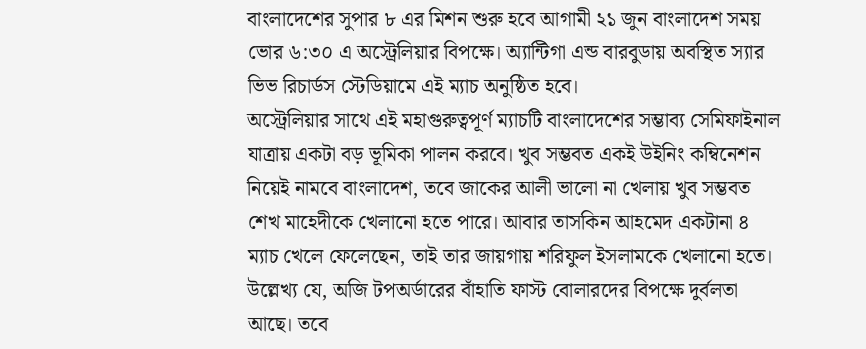বাংলাদেশের সুপার ৮ এর মিশন শুরু হবে আগামী ২১ জুন বাংলাদেশ সময় ভোর ৬:৩০ এ অস্ট্রেলিয়ার বিপক্ষে। অ্যান্টিগা এন্ড বারবুডায় অবস্থিত স্যার ভিভ রিচার্ডস স্টেডিয়ামে এই ম্যাচ অনুষ্ঠিত হবে।
অস্ট্রেলিয়ার সাথে এই মহাগুরুত্বপূর্ণ ম্যাচটি বাংলাদেশের সম্ভাব্য সেমিফাইনাল যাত্রায় একটা বড় ভূমিকা পালন করবে। খুব সম্ভবত একই উইনিং কম্বিনেশন নিয়েই নামবে বাংলাদেশ, তবে জাকের আলী ভালো না খেলায় খুব সম্ভবত শেখ মাহেদীকে খেলানো হতে পারে। আবার তাসকিন আহমেদ একটানা ৪ ম্যাচ খেলে ফেলেছেন, তাই তার জায়গায় শরিফুল ইসলামকে খেলানো হতে। উল্লেখ্য যে, অজি টপঅর্ডারের বাঁহাতি ফাস্ট বোলারদের বিপক্ষে দুর্বলতা আছে। তবে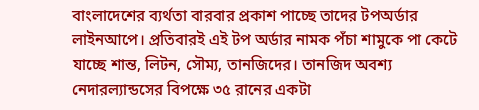বাংলাদেশের ব্যর্থতা বারবার প্রকাশ পাচ্ছে তাদের টপঅর্ডার লাইনআপে। প্রতিবারই এই টপ অর্ডার নামক পঁচা শামুকে পা কেটে যাচ্ছে শান্ত, লিটন, সৌম্য, তানজিদের। তানজিদ অবশ্য নেদারল্যান্ডসের বিপক্ষে ৩৫ রানের একটা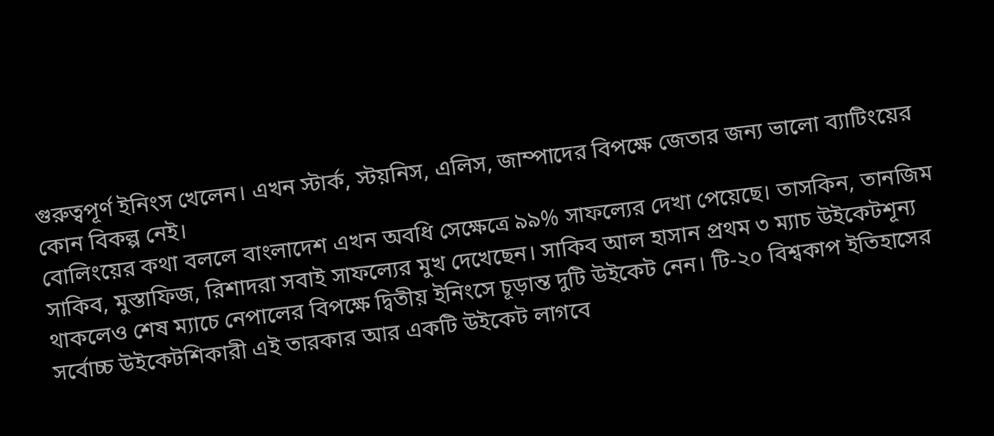গুরুত্বপূর্ণ ইনিংস খেলেন। এখন স্টার্ক, স্টয়নিস, এলিস, জাম্পাদের বিপক্ষে জেতার জন্য ভালো ব্যাটিংয়ের কোন বিকল্প নেই।
বোলিংয়ের কথা বললে বাংলাদেশ এখন অবধি সেক্ষেত্রে ৯৯% সাফল্যের দেখা পেয়েছে। তাসকিন, তানজিম সাকিব, মুস্তাফিজ, রিশাদরা সবাই সাফল্যের মুখ দেখেছেন। সাকিব আল হাসান প্রথম ৩ ম্যাচ উইকেটশূন্য থাকলেও শেষ ম্যাচে নেপালের বিপক্ষে দ্বিতীয় ইনিংসে চূড়ান্ত দুটি উইকেট নেন। টি-২০ বিশ্বকাপ ইতিহাসের সর্বোচ্চ উইকেটশিকারী এই তারকার আর একটি উইকেট লাগবে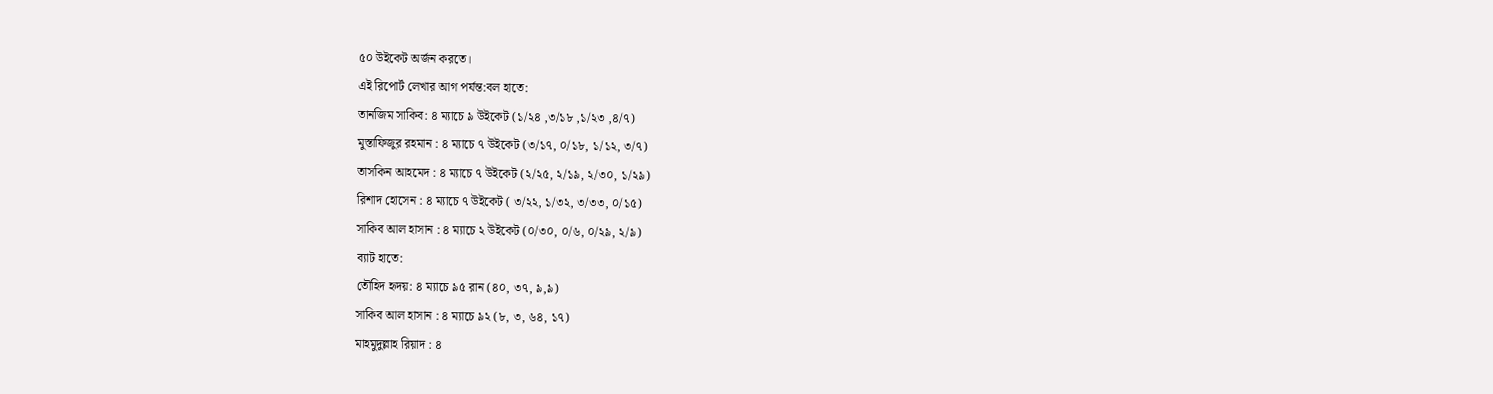৫০ উইকেট অর্জন করতে।
এই রিপোর্ট লেখার আগ পর্যন্ত:বল হাতে:
তানজিম সাকিব: ৪ ম্যাচে ৯ উইকেট (১/২৪ ,৩/১৮ ,১/২৩ ,৪/৭)
মুস্তাফিজুর রহমান : ৪ ম্যাচে ৭ উইকেট (৩/১৭, ০/১৮, ১/১২, ৩/৭)
তাসকিন আহমেদ : ৪ ম্যাচে ৭ উইকেট (২/২৫, ২/১৯, ২/৩০, ১/২৯)
রিশাদ হোসেন : ৪ ম্যাচে ৭ উইকেট ( ৩/২২, ১/৩২, ৩/৩৩, ০/১৫)
সাকিব আল হাসান : ৪ ম্যাচে ২ উইকেট (০/৩০, ০/৬, ০/২৯, ২/৯)
ব্যাট হাতে:
তৌহিদ হৃদয়: ৪ ম্যাচে ৯৫ রান (৪০, ৩৭, ৯,৯)
সাকিব আল হাসান : ৪ ম্যাচে ৯২ (৮, ৩, ৬৪, ১৭)
মাহমুদুল্লাহ রিয়াদ : ৪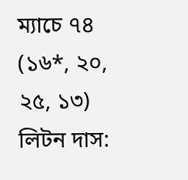ম্যাচে ৭৪ (১৬*, ২০, ২৫, ১৩)
লিটন দাস: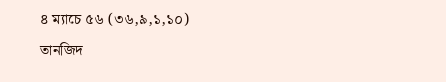৪ ম্যাচে ৫৬ (৩৬,৯,১,১০)
তানজিদ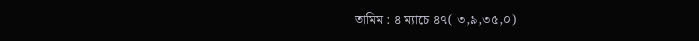তামিম : ৪ ম্যাচে ৪৭( ৩,৯,৩৫,০)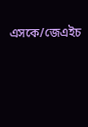এসকে/জেএইচ